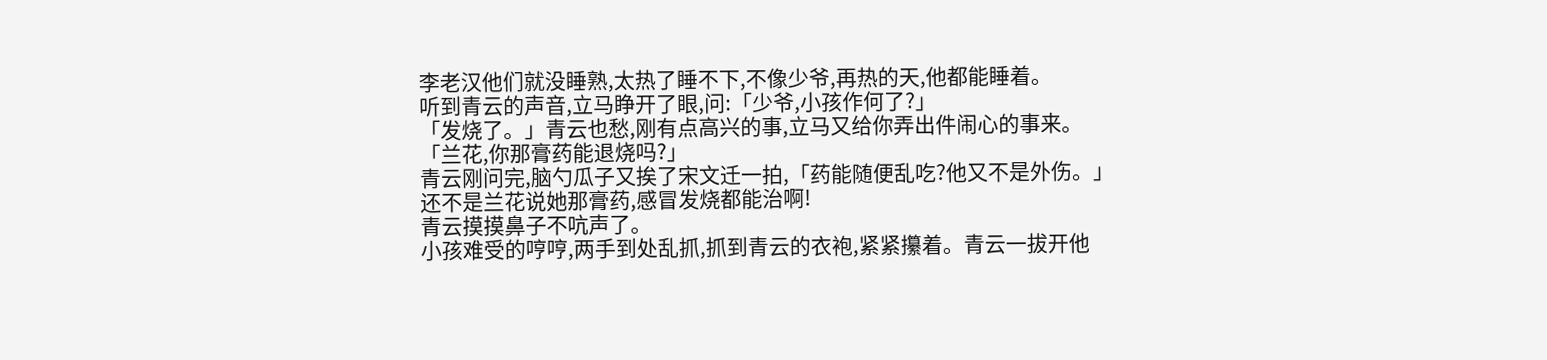李老汉他们就没睡熟,太热了睡不下,不像少爷,再热的天,他都能睡着。
听到青云的声音,立马睁开了眼,问:「少爷,小孩作何了?」
「发烧了。」青云也愁,刚有点高兴的事,立马又给你弄出件闹心的事来。
「兰花,你那膏药能退烧吗?」
青云刚问完,脑勺瓜子又挨了宋文迁一拍,「药能随便乱吃?他又不是外伤。」
还不是兰花说她那膏药,感冒发烧都能治啊!
青云摸摸鼻子不吭声了。
小孩难受的哼哼,两手到处乱抓,抓到青云的衣袍,紧紧攥着。青云一拔开他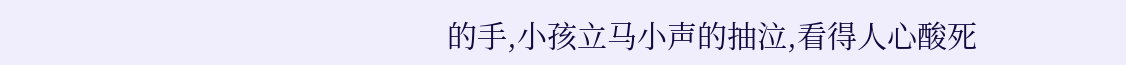的手,小孩立马小声的抽泣,看得人心酸死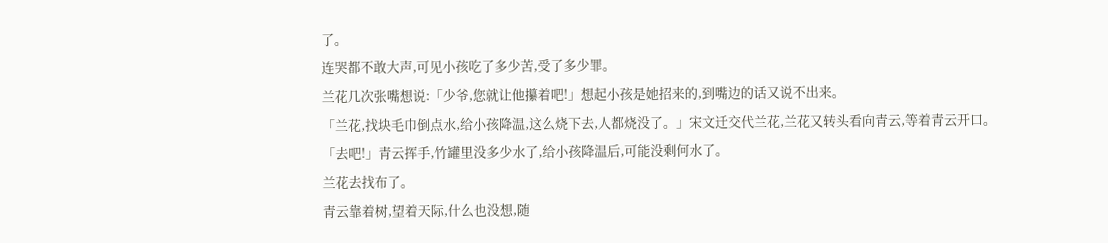了。
连哭都不敢大声,可见小孩吃了多少苦,受了多少罪。
兰花几次张嘴想说:「少爷,您就让他攥着吧!」想起小孩是她招来的,到嘴边的话又说不出来。
「兰花,找块毛巾倒点水,给小孩降温,这么烧下去,人都烧没了。」宋文迁交代兰花,兰花又转头看向青云,等着青云开口。
「去吧!」青云挥手,竹罐里没多少水了,给小孩降温后,可能没剩何水了。
兰花去找布了。
青云靠着树,望着天际,什么也没想,随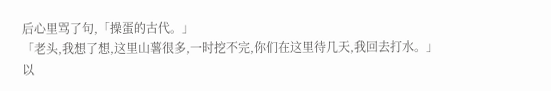后心里骂了句,「操蛋的古代。」
「老头,我想了想,这里山薯很多,一时挖不完,你们在这里待几天,我回去打水。」
以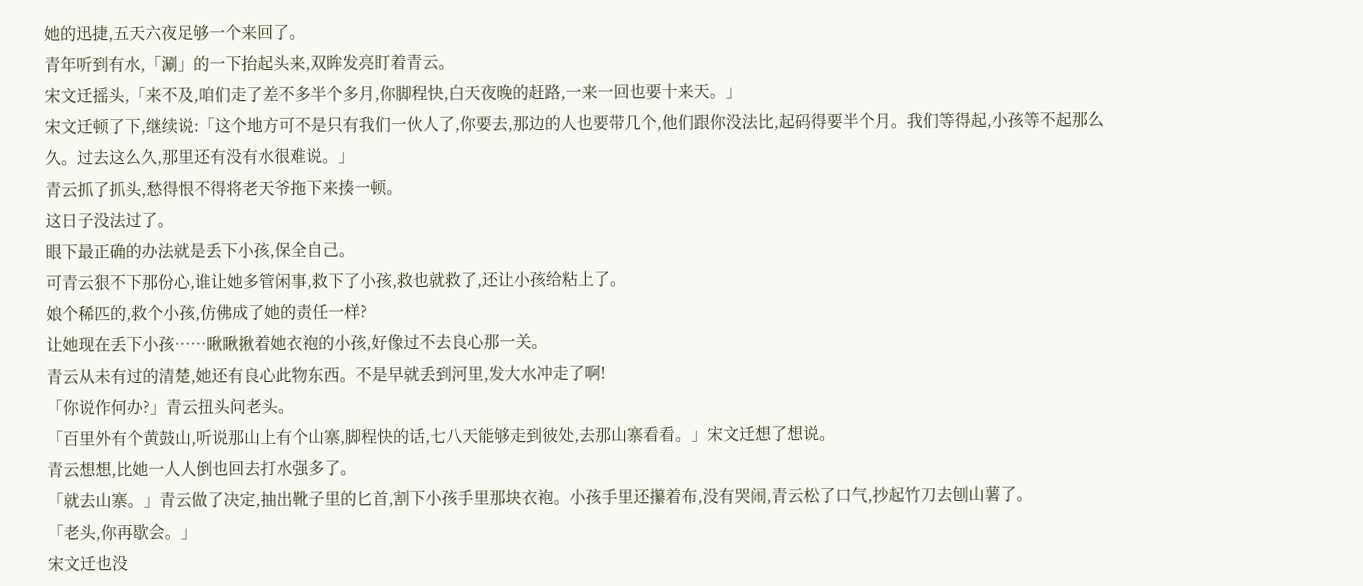她的迅捷,五天六夜足够一个来回了。
青年听到有水,「涮」的一下抬起头来,双眸发亮盯着青云。
宋文迁摇头,「来不及,咱们走了差不多半个多月,你脚程快,白天夜晚的赶路,一来一回也要十来天。」
宋文迁顿了下,继续说:「这个地方可不是只有我们一伙人了,你要去,那边的人也要带几个,他们跟你没法比,起码得要半个月。我们等得起,小孩等不起那么久。过去这么久,那里还有没有水很难说。」
青云抓了抓头,愁得恨不得将老天爷拖下来揍一顿。
这日子没法过了。
眼下最正确的办法就是丢下小孩,保全自己。
可青云狠不下那份心,谁让她多管闲事,救下了小孩,救也就救了,还让小孩给粘上了。
娘个稀匹的,救个小孩,仿佛成了她的责任一样?
让她现在丢下小孩……瞅瞅揪着她衣袍的小孩,好像过不去良心那一关。
青云从未有过的清楚,她还有良心此物东西。不是早就丢到河里,发大水冲走了啊!
「你说作何办?」青云扭头问老头。
「百里外有个黄鼓山,听说那山上有个山寨,脚程快的话,七八天能够走到彼处,去那山寨看看。」宋文迁想了想说。
青云想想,比她一人人倒也回去打水强多了。
「就去山寨。」青云做了决定,抽出靴子里的匕首,割下小孩手里那块衣袍。小孩手里还攥着布,没有哭闹,青云松了口气,抄起竹刀去刨山薯了。
「老头,你再歇会。」
宋文迁也没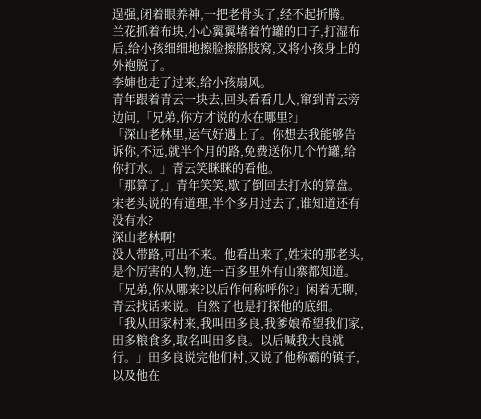逞强,闭着眼养神,一把老骨头了,经不起折腾。
兰花抓着布块,小心翼翼堵着竹罐的口子,打湿布后,给小孩细细地擦脸擦胳肢窝,又将小孩身上的外袍脱了。
李婶也走了过来,给小孩扇风。
青年跟着青云一块去,回头看看几人,窜到青云旁边问,「兄弟,你方才说的水在哪里?」
「深山老林里,运气好遇上了。你想去我能够告诉你,不远,就半个月的路,免费送你几个竹罐,给你打水。」青云笑眯眯的看他。
「那算了,」青年笑笑,歇了倒回去打水的算盘。宋老头说的有道理,半个多月过去了,谁知道还有没有水?
深山老林啊!
没人带路,可出不来。他看出来了,姓宋的那老头,是个厉害的人物,连一百多里外有山寨都知道。
「兄弟,你从哪来?以后作何称呼你?」闲着无聊,青云找话来说。自然了也是打探他的底细。
「我从田家村来,我叫田多良,我爹娘希望我们家,田多粮食多,取名叫田多良。以后喊我大良就行。」田多良说完他们村,又说了他称霸的镇子,以及他在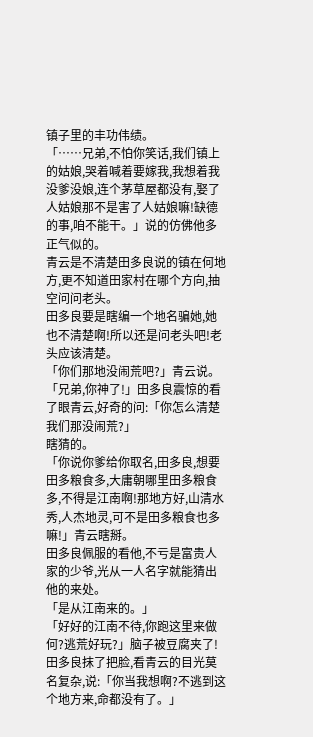镇子里的丰功伟绩。
「……兄弟,不怕你笑话,我们镇上的姑娘,哭着喊着要嫁我,我想着我没爹没娘,连个茅草屋都没有,娶了人姑娘那不是害了人姑娘嘛!缺德的事,咱不能干。」说的仿佛他多正气似的。
青云是不清楚田多良说的镇在何地方,更不知道田家村在哪个方向,抽空问问老头。
田多良要是瞎编一个地名骗她,她也不清楚啊!所以还是问老头吧!老头应该清楚。
「你们那地没闹荒吧?」青云说。
「兄弟,你神了!」田多良震惊的看了眼青云,好奇的问:「你怎么清楚我们那没闹荒?」
瞎猜的。
「你说你爹给你取名,田多良,想要田多粮食多,大庸朝哪里田多粮食多,不得是江南啊!那地方好,山清水秀,人杰地灵,可不是田多粮食也多嘛!」青云瞎掰。
田多良佩服的看他,不亏是富贵人家的少爷,光从一人名字就能猜出他的来处。
「是从江南来的。」
「好好的江南不待,你跑这里来做何?逃荒好玩?」脑子被豆腐夹了!
田多良抹了把脸,看青云的目光莫名复杂,说:「你当我想啊?不逃到这个地方来,命都没有了。」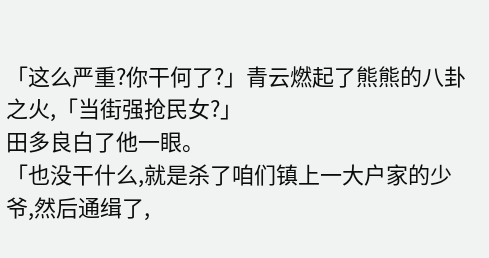「这么严重?你干何了?」青云燃起了熊熊的八卦之火,「当街强抢民女?」
田多良白了他一眼。
「也没干什么,就是杀了咱们镇上一大户家的少爷,然后通缉了,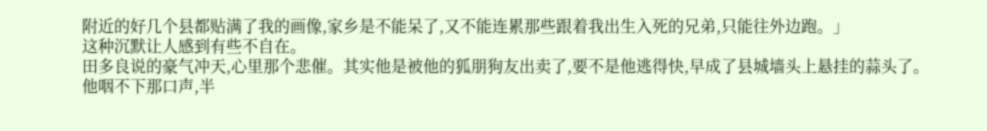附近的好几个县都贴满了我的画像,家乡是不能呆了,又不能连累那些跟着我出生入死的兄弟,只能往外边跑。」
这种沉默让人感到有些不自在。
田多良说的豪气冲天,心里那个悲催。其实他是被他的狐朋狗友出卖了,要不是他逃得快,早成了县城墙头上悬挂的蒜头了。
他咽不下那口声,半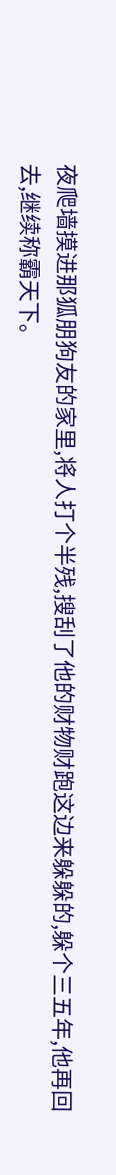夜爬墙摸进那狐朋狗友的家里,将人打个半残,搜刮了他的财物财跑这边来躲躲的,躲个三五年,他再回去,继续称霸天下。